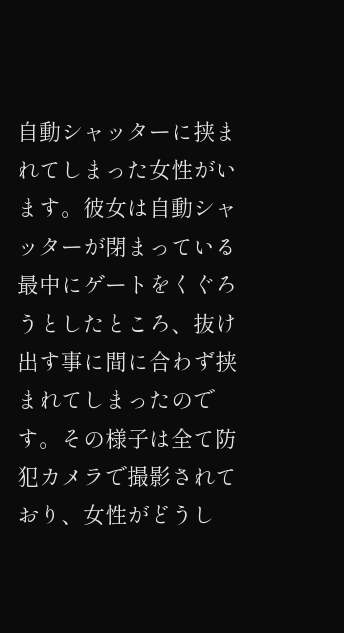自動シャッターに挟まれてしまった女性がいます。彼女は自動シャッターが閉まっている最中にゲートをくぐろうとしたところ、抜け出す事に間に合わず挟まれてしまったのです。その様子は全て防犯カメラで撮影されており、女性がどうし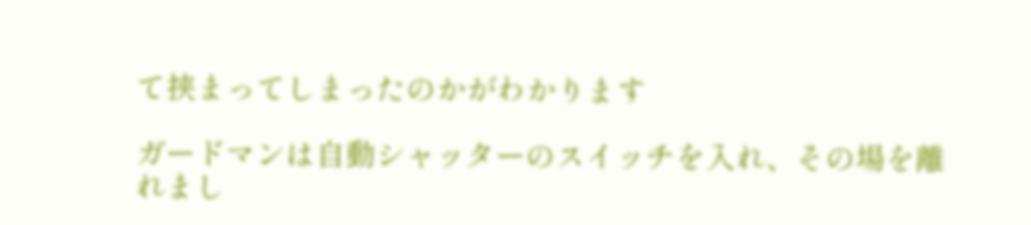て挟まってしまったのかがわかります

ガードマンは自動シャッターのスイッチを入れ、その場を離れまし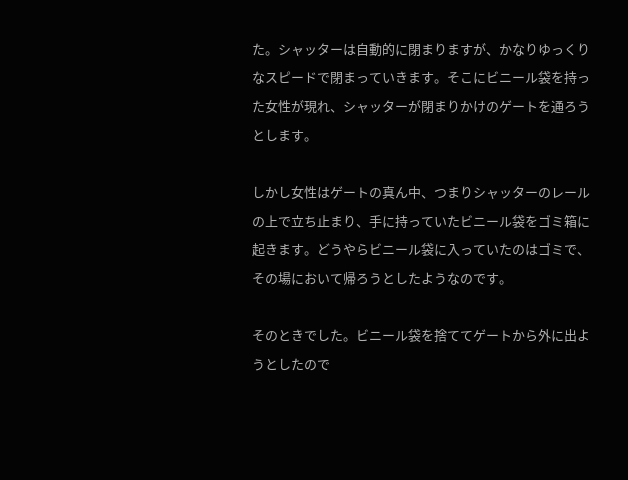た。シャッターは自動的に閉まりますが、かなりゆっくりなスピードで閉まっていきます。そこにビニール袋を持った女性が現れ、シャッターが閉まりかけのゲートを通ろうとします。

しかし女性はゲートの真ん中、つまりシャッターのレールの上で立ち止まり、手に持っていたビニール袋をゴミ箱に起きます。どうやらビニール袋に入っていたのはゴミで、その場において帰ろうとしたようなのです。

そのときでした。ビニール袋を捨ててゲートから外に出ようとしたので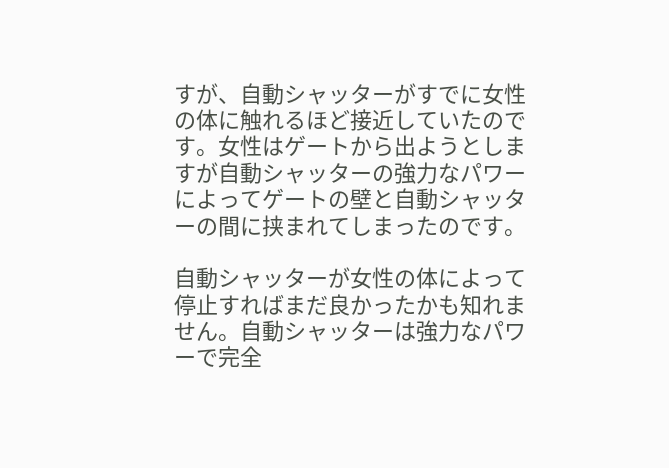すが、自動シャッターがすでに女性の体に触れるほど接近していたのです。女性はゲートから出ようとしますが自動シャッターの強力なパワーによってゲートの壁と自動シャッターの間に挟まれてしまったのです。

自動シャッターが女性の体によって停止すればまだ良かったかも知れません。自動シャッターは強力なパワーで完全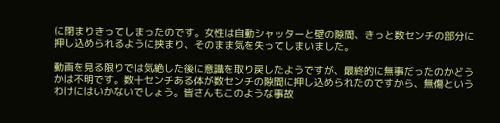に閉まりきってしまったのです。女性は自動シャッターと壁の隙間、きっと数センチの部分に押し込められるように挟まり、そのまま気を失ってしまいました。

動画を見る限りでは気絶した後に意識を取り戻したようですが、最終的に無事だったのかどうかは不明です。数十センチある体が数センチの隙間に押し込められたのですから、無傷というわけにはいかないでしょう。皆さんもこのような事故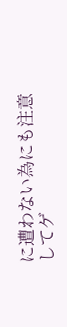に遭わない為にも注意してゲ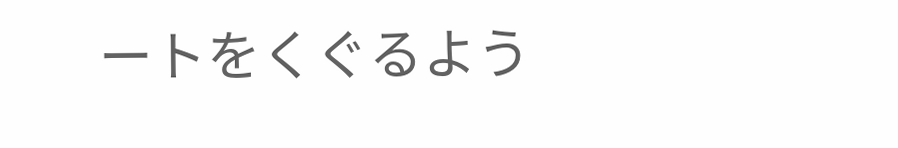ートをくぐるよう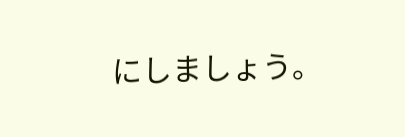にしましょう。